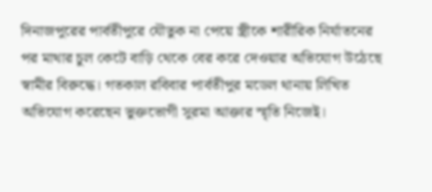দিনাজপুরের পার্বতীপুরে যৌতুক না পেয়ে স্ত্রীকে শারীরিক নির্যাতনের পর মাথার চুল কেটে বাড়ি থেকে বের করে দেওয়ার অভিযোগ উঠেছে স্বামীর বিরুদ্ধে। গতকাল রবিবার পার্বতীপুর মডেল থানায় লিখিত অভিযোগ করেছেন ভুক্তভোগী সুরমা আক্তার স্মৃতি নিজেই।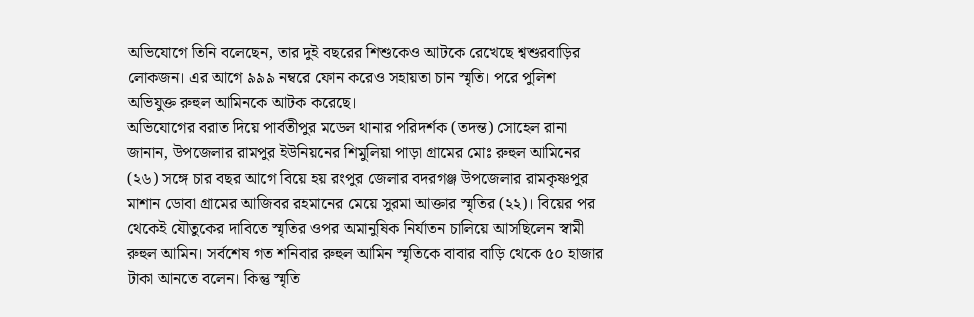অভিযোগে তিনি বলেছেন, তার দুই বছরের শিশুকেও আটকে রেখেছে শ্বশুরবাড়ির লোকজন। এর আগে ৯৯৯ নম্বরে ফোন করেও সহায়তা চান স্মৃতি। পরে পুলিশ অভিযুক্ত রুহুল আমিনকে আটক করেছে।
অভিযোগের বরাত দিয়ে পার্বতীপুর মডেল থানার পরিদর্শক (তদন্ত) সোহেল রানা জানান, উপজেলার রামপুর ইউনিয়নের শিমুলিয়া পাড়া গ্রামের মোঃ রুহুল আমিনের (২৬) সঙ্গে চার বছর আগে বিয়ে হয় রংপুর জেলার বদরগঞ্জ উপজেলার রামকৃষ্ণপুর মাশান ডোবা গ্রামের আজিবর রহমানের মেয়ে সুরমা আক্তার স্মৃতির (২২)। বিয়ের পর থেকেই যৌতুকের দাবিতে স্মৃতির ওপর অমানুষিক নির্যাতন চালিয়ে আসছিলেন স্বামী রুহুল আমিন। সর্বশেষ গত শনিবার রুহুল আমিন স্মৃতিকে বাবার বাড়ি থেকে ৫০ হাজার টাকা আনতে বলেন। কিন্তু স্মৃতি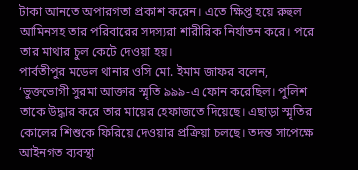টাকা আনতে অপারগতা প্রকাশ করেন। এতে ক্ষিপ্ত হয়ে রুহুল আমিনসহ তার পরিবারের সদস্যরা শারীরিক নির্যাতন করে। পরে তার মাথার চুল কেটে দেওয়া হয়।
পার্বতীপুর মডেল থানার ওসি মো. ইমাম জাফর বলেন, ‘ভুক্তভোগী সুরমা আক্তার স্মৃতি ৯৯৯-এ ফোন করেছিল। পুলিশ তাকে উদ্ধার করে তার মায়ের হেফাজতে দিয়েছে। এছাড়া স্মৃতির কোলের শিশুকে ফিরিয়ে দেওয়ার প্রক্রিয়া চলছে। তদন্ত সাপেক্ষে আইনগত ব্যবস্থা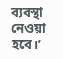ব্যবস্থা নেওয়া হবে।’